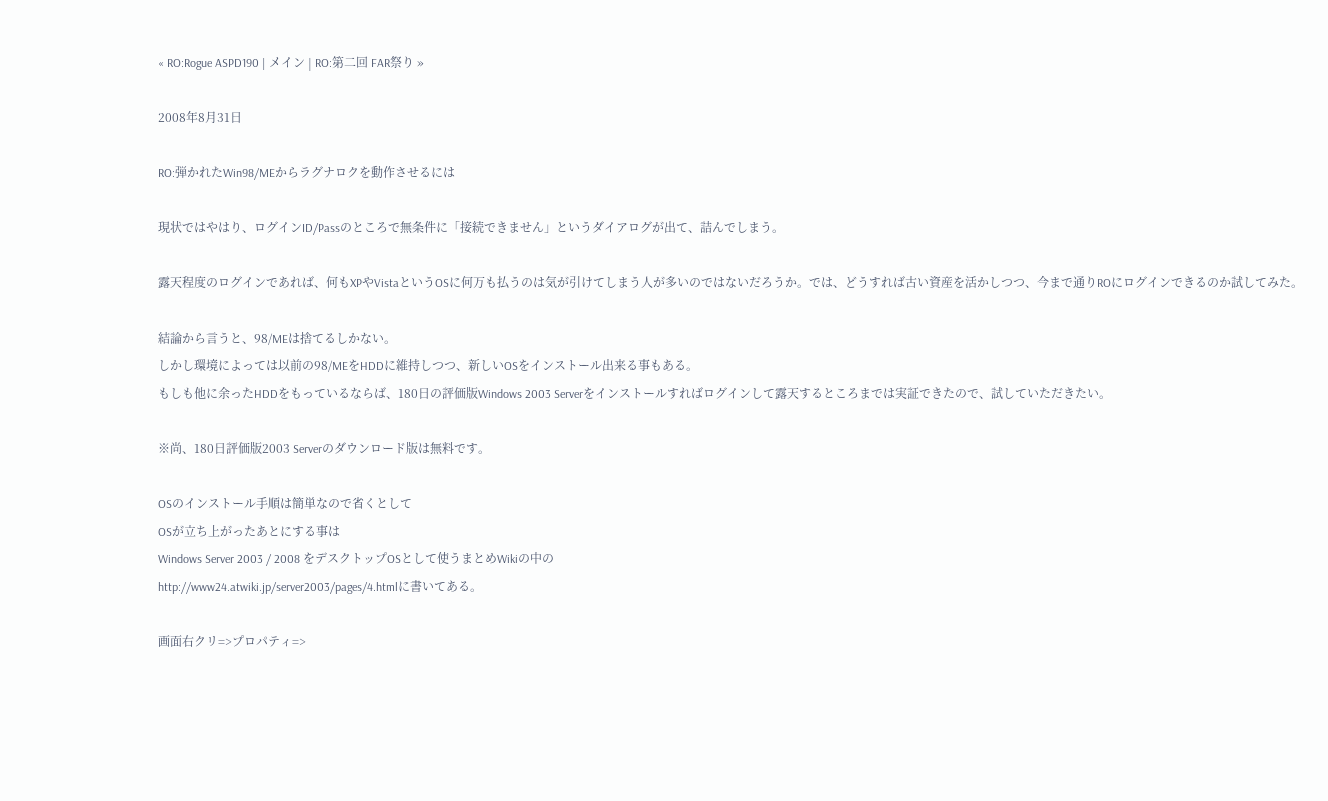« RO:Rogue ASPD190 | メイン | RO:第二回 FAR祭り »

2008年8月31日

RO:弾かれたWin98/MEからラグナロクを動作させるには

現状ではやはり、ログインID/Passのところで無条件に「接続できません」というダイアログが出て、詰んでしまう。

露天程度のログインであれば、何もXPやVistaというOSに何万も払うのは気が引けてしまう人が多いのではないだろうか。では、どうすれば古い資産を活かしつつ、今まで通りROにログインできるのか試してみた。

結論から言うと、98/MEは捨てるしかない。
しかし環境によっては以前の98/MEをHDDに維持しつつ、新しいOSをインストール出来る事もある。
もしも他に余ったHDDをもっているならば、180日の評価版Windows 2003 Serverをインストールすればログインして露天するところまでは実証できたので、試していただきたい。

※尚、180日評価版2003 Serverのダウンロード版は無料です。

OSのインストール手順は簡単なので省くとして
OSが立ち上がったあとにする事は
Windows Server 2003 / 2008 をデスクトップOSとして使うまとめWikiの中の
http://www24.atwiki.jp/server2003/pages/4.htmlに書いてある。

画面右クリ=>プロパティ=>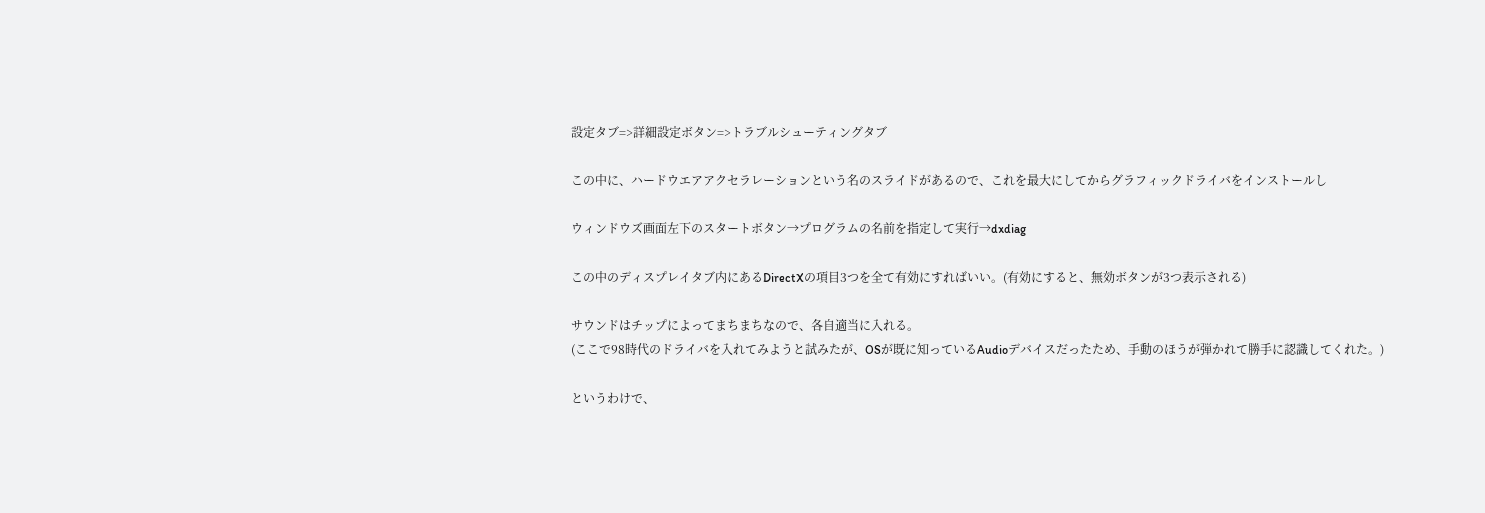設定タブ=>詳細設定ボタン=>トラブルシューティングタブ

この中に、ハードウエアアクセラレーションという名のスライドがあるので、これを最大にしてからグラフィックドライバをインストールし

ウィンドウズ画面左下のスタートボタン→プログラムの名前を指定して実行→dxdiag

この中のディスプレイタブ内にあるDirectXの項目3つを全て有効にすればいい。(有効にすると、無効ボタンが3つ表示される)

サウンドはチップによってまちまちなので、各自適当に入れる。
(ここで98時代のドライバを入れてみようと試みたが、OSが既に知っているAudioデバイスだったため、手動のほうが弾かれて勝手に認識してくれた。)

というわけで、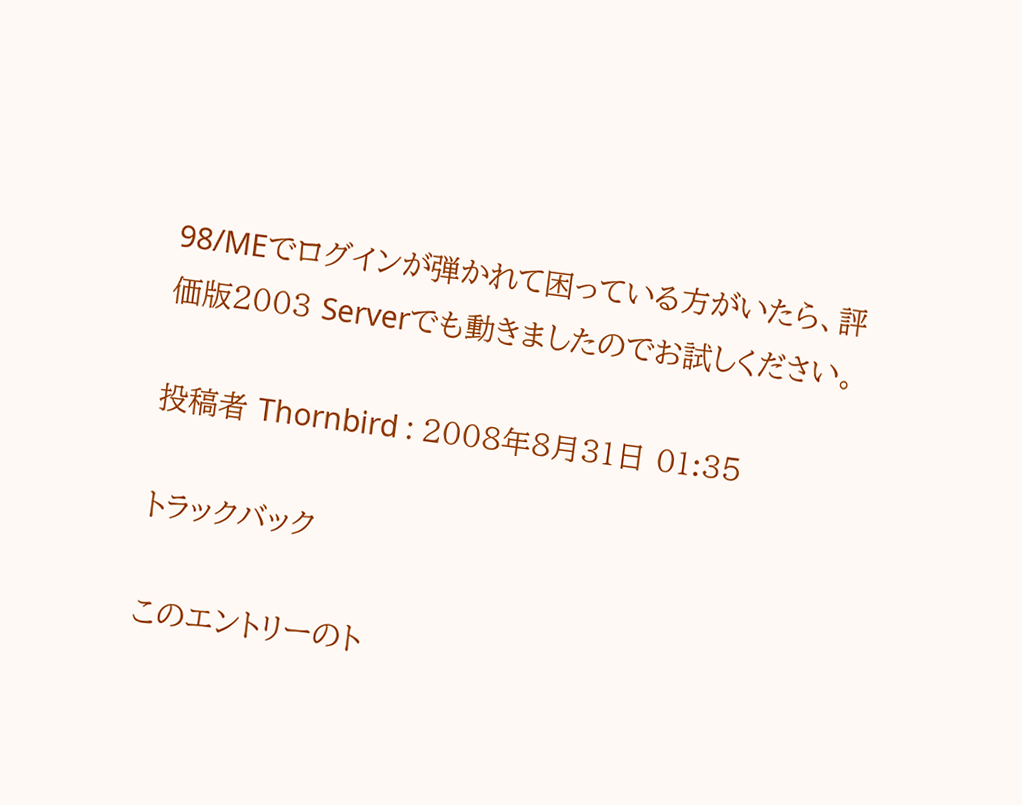98/MEでログインが弾かれて困っている方がいたら、評価版2003 Serverでも動きましたのでお試しください。

投稿者 Thornbird : 2008年8月31日 01:35

トラックバック

このエントリーのト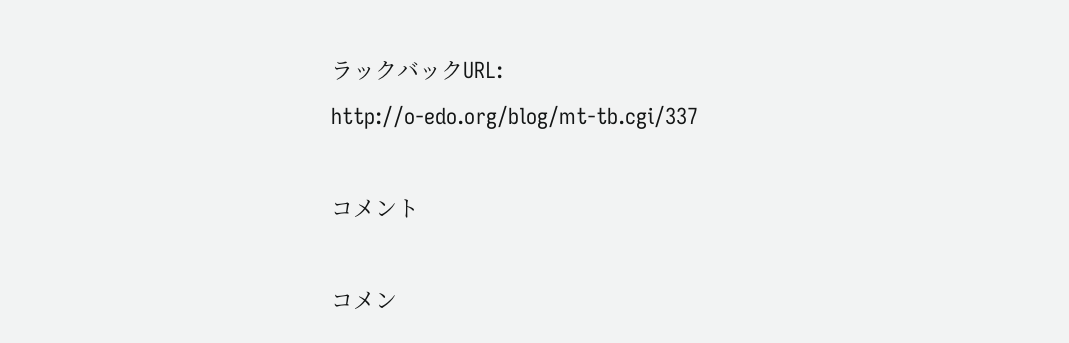ラックバックURL:
http://o-edo.org/blog/mt-tb.cgi/337

コメント

コメン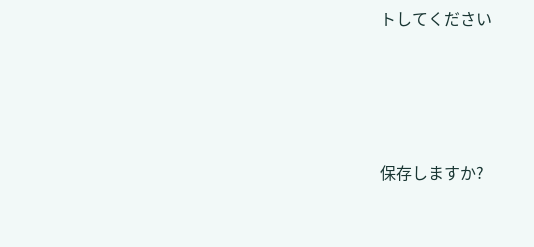トしてください




保存しますか?